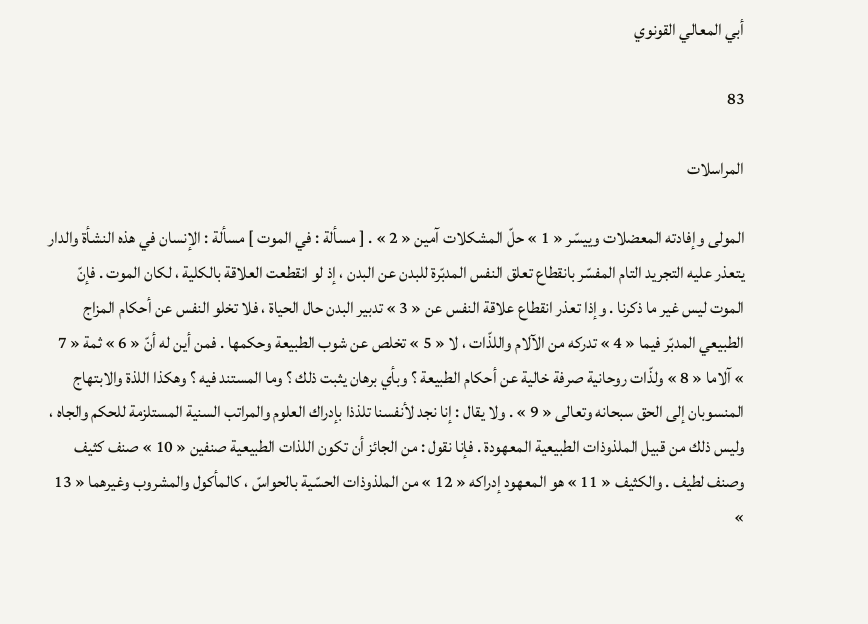أبي المعالي القونوي

83

المراسلات

المولى وإفادته المعضلات وييسّر « 1 » حلّ المشكلات آمين « 2 » . [ مسألة : في الموت ] مسألة : الإنسان في هذه النشأة والدار يتعذر عليه التجريد التام المفسّر بانقطاع تعلق النفس المدبّرة للبدن عن البدن ، إذ لو انقطعت العلاقة بالكلية ، لكان الموت . فإنّ الموت ليس غير ما ذكرنا . وإذا تعذر انقطاع علاقة النفس عن « 3 » تدبير البدن حال الحياة ، فلا تخلو النفس عن أحكام المزاج الطبيعي المدبّر فيما « 4 » تدركه من الآلام واللذّات ، لا « 5 » تخلص عن شوب الطبيعة وحكمها . فمن أين له أنّ « 6 » ثمة « 7 » آلاما « 8 » ولذّات روحانية صرفة خالية عن أحكام الطبيعة ؟ وبأي برهان يثبت ذلك ؟ وما المستند فيه ؟ وهكذا اللذة والابتهاج المنسوبان إلى الحق سبحانه وتعالى « 9 » . ولا يقال : إنا نجد لأنفسنا تلذذا بإدراك العلوم والمراتب السنية المستلزمة للحكم والجاه ، وليس ذلك من قبيل الملذوذات الطبيعية المعهودة . فإنا نقول : من الجائز أن تكون اللذات الطبيعية صنفين « 10 » صنف كثيف وصنف لطيف . والكثيف « 11 » هو المعهود إدراكه « 12 » من الملذوذات الحسّية بالحواسّ ، كالمأكول والمشروب وغيرهما « 13 »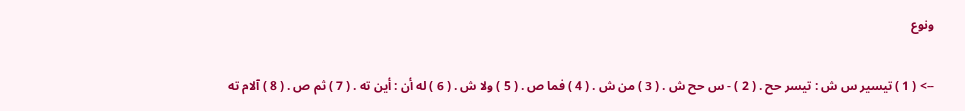ونوع

--> ( 1 ) تيسير س ش : تيسر حح . ( 2 ) - س حح ش . ( 3 ) من ش . ( 4 ) فما ص . ( 5 ) ولا ش . ( 6 ) له أن : أين ته . ( 7 ) ثم ص . ( 8 ) آلام ته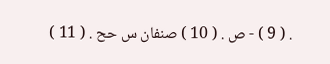. ( 9 ) - ص . ( 10 ) صنفان س حح . ( 11 )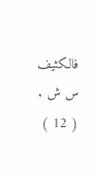فالكثيف س ش . ( 12 )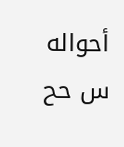أحواله س حح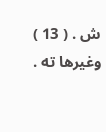ش . ( 13 ) وغيرها ته .